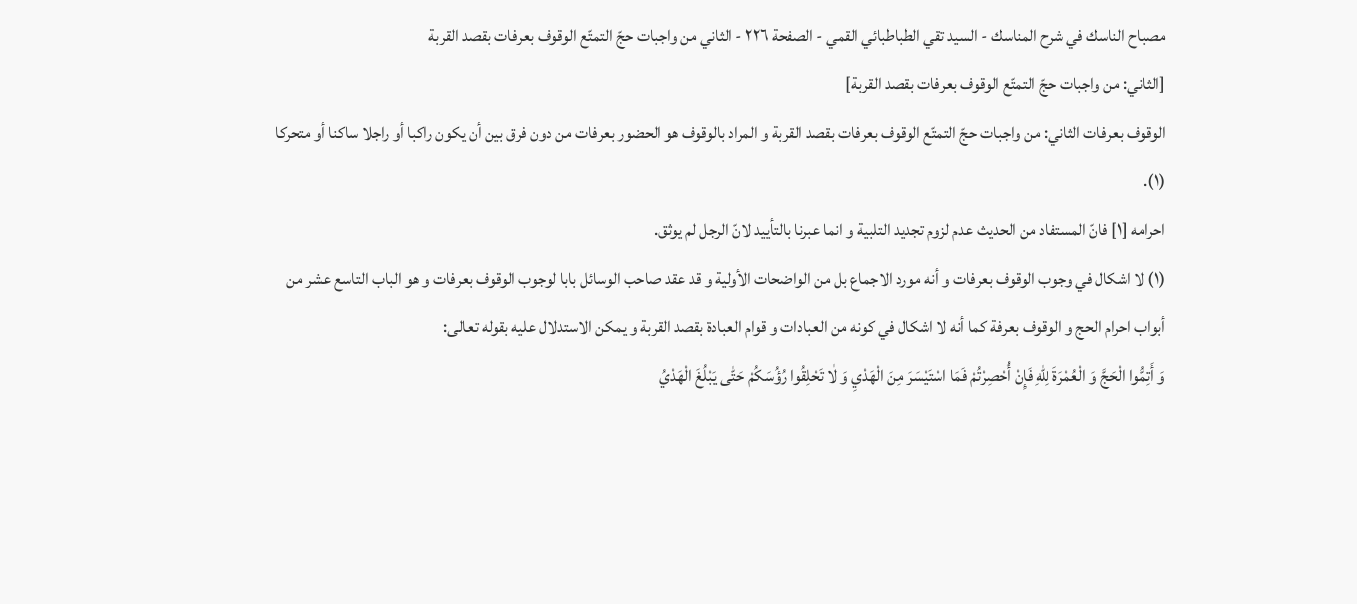مصباح الناسك في شرح المناسك - السيد تقي الطباطبائي القمي - الصفحة ٢٢٦ - الثاني من واجبات حجّ التمتّع الوقوف بعرفات بقصد القربة
[الثاني: من واجبات حجّ التمتّع الوقوف بعرفات بقصد القربة]
الوقوف بعرفات الثاني: من واجبات حجّ التمتّع الوقوف بعرفات بقصد القربة و المراد بالوقوف هو الحضور بعرفات من دون فرق بين أن يكون راكبا أو راجلا ساكنا أو متحركا (١).
احرامه [١] فانّ المستفاد من الحديث عدم لزوم تجديد التلبية و انما عبرنا بالتأييد لانّ الرجل لم يوثق.
(١) لا اشكال في وجوب الوقوف بعرفات و أنه مورد الاجماع بل من الواضحات الأولية و قد عقد صاحب الوسائل بابا لوجوب الوقوف بعرفات و هو الباب التاسع عشر من أبواب احرام الحج و الوقوف بعرفة كما أنه لا اشكال في كونه من العبادات و قوام العبادة بقصد القربة و يمكن الاستدلال عليه بقوله تعالى:
وَ أَتِمُّوا الْحَجَّ وَ الْعُمْرَةَ لِلّٰهِ فَإِنْ أُحْصِرْتُمْ فَمَا اسْتَيْسَرَ مِنَ الْهَدْيِ وَ لٰا تَحْلِقُوا رُؤُسَكُمْ حَتّٰى يَبْلُغَ الْهَدْيُ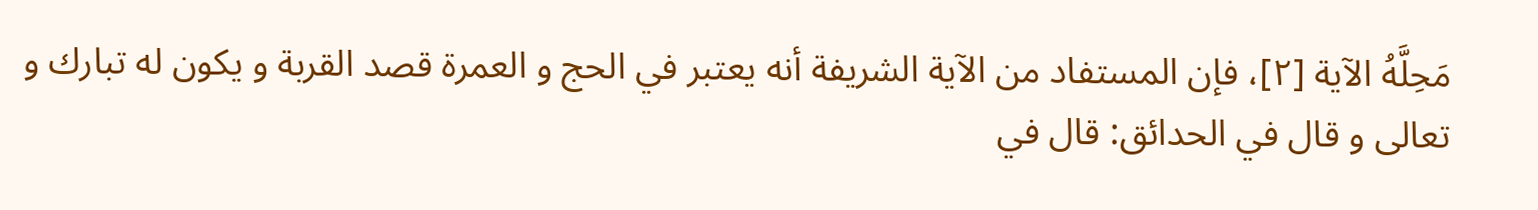مَحِلَّهُ الآية [٢]، فإن المستفاد من الآية الشريفة أنه يعتبر في الحج و العمرة قصد القربة و يكون له تبارك و تعالى و قال في الحدائق: قال في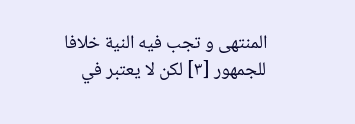المنتهى و تجب فيه النية خلافا للجمهور [٣] لكن لا يعتبر في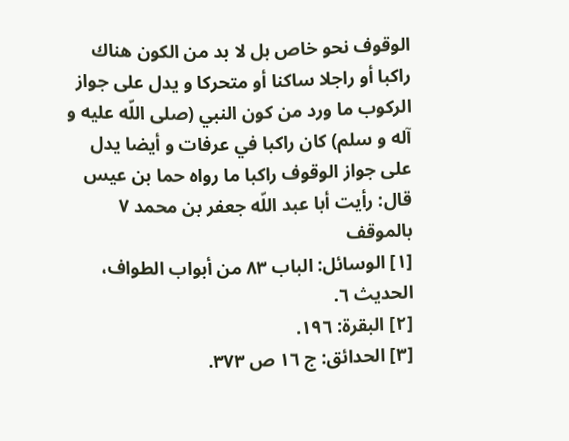الوقوف نحو خاص بل لا بد من الكون هناك راكبا أو راجلا ساكنا أو متحركا و يدل على جواز الركوب ما ورد من كون النبي (صلى اللّه عليه و آله و سلم) كان راكبا في عرفات و أيضا يدل على جواز الوقوف راكبا ما رواه حما بن عيس قال: رأيت أبا عبد اللّه جعفر بن محمد ٧ بالموقف
[١] الوسائل: الباب ٨٣ من أبواب الطواف، الحديث ٦.
[٢] البقرة: ١٩٦.
[٣] الحدائق: ج ١٦ ص ٣٧٣.